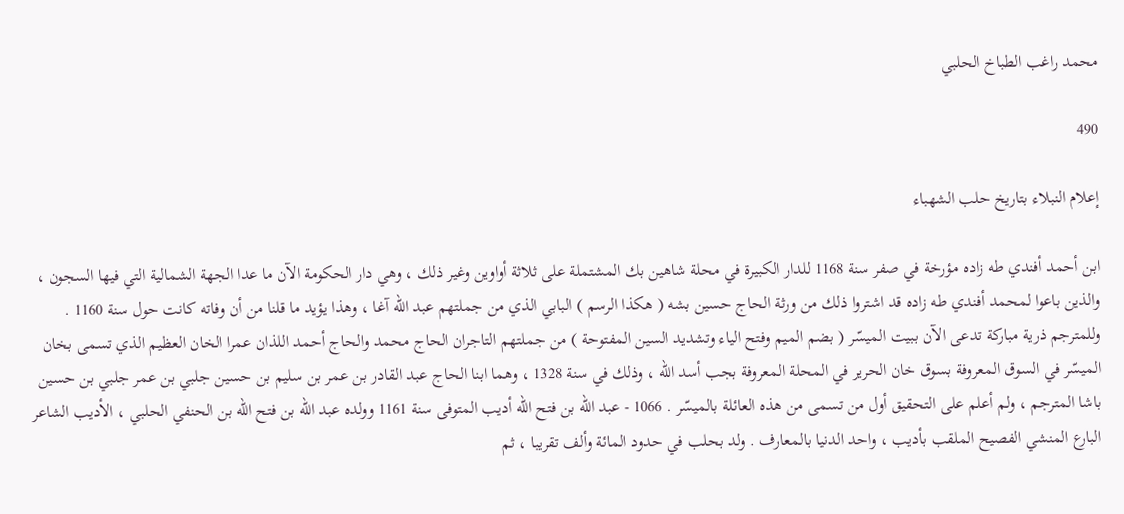محمد راغب الطباخ الحلبي

490

إعلام النبلاء بتاريخ حلب الشهباء

ابن أحمد أفندي طه زاده مؤرخة في صفر سنة 1168 للدار الكبيرة في محلة شاهين بك المشتملة على ثلاثة أواوين وغير ذلك ، وهي دار الحكومة الآن ما عدا الجهة الشمالية التي فيها السجون ، والذين باعوا لمحمد أفندي طه زاده قد اشتروا ذلك من ورثة الحاج حسين بشه ( هكذا الرسم ) البابي الذي من جملتهم عبد اللّه آغا ، وهذا يؤيد ما قلنا من أن وفاته كانت حول سنة 1160 . وللمترجم ذرية مباركة تدعى الآن ببيت الميسّر ( بضم الميم وفتح الياء وتشديد السين المفتوحة ) من جملتهم التاجران الحاج محمد والحاج أحمد اللذان عمرا الخان العظيم الذي تسمى بخان الميسّر في السوق المعروفة بسوق خان الحرير في المحلة المعروفة بجب أسد اللّه ، وذلك في سنة 1328 ، وهما ابنا الحاج عبد القادر بن عمر بن سليم بن حسين جلبي بن عمر جلبي بن حسين باشا المترجم ، ولم أعلم على التحقيق أول من تسمى من هذه العائلة بالميسّر . 1066 - عبد اللّه بن فتح اللّه أديب المتوفى سنة 1161 وولده عبد اللّه بن فتح اللّه بن الحنفي الحلبي ، الأديب الشاعر البارع المنشي الفصيح الملقب بأديب ، واحد الدنيا بالمعارف . ولد بحلب في حدود المائة وألف تقريبا ، ثم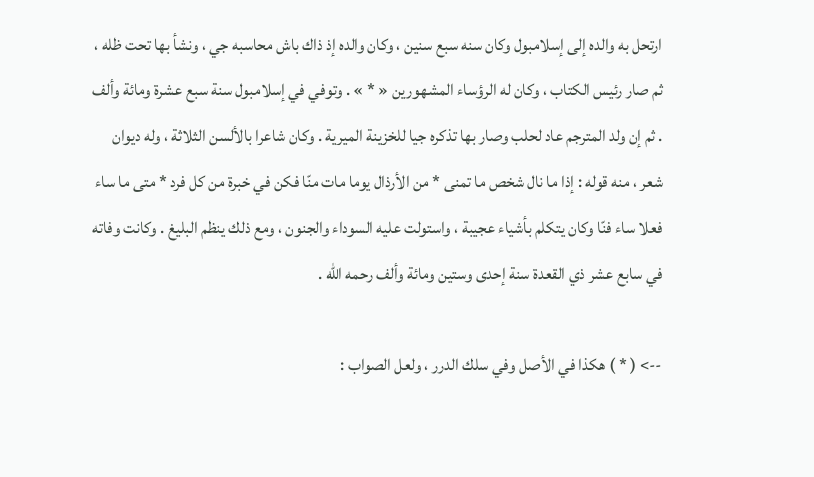ارتحل به والده إلى إسلامبول وكان سنه سبع سنين ، وكان والده إذ ذاك باش محاسبه جي ، ونشأ بها تحت ظله ، ثم صار رئيس الكتاب ، وكان له الرؤساء المشهورين « * » . وتوفي في إسلامبول سنة سبع عشرة ومائة وألف . ثم إن ولد المترجم عاد لحلب وصار بها تذكره جيا للخزينة الميرية . وكان شاعرا بالألسن الثلاثة ، وله ديوان شعر ، منه قوله : إذا ما نال شخص ما تمنى * من الأرذال يوما مات منّا فكن في خبرة من كل فرد * متى ما ساء فعلا ساء فنّا وكان يتكلم بأشياء عجيبة ، واستولت عليه السوداء والجنون ، ومع ذلك ينظم البليغ . وكانت وفاته في سابع عشر ذي القعدة سنة إحدى وستين ومائة وألف رحمه اللّه .

--> ( * ) هكذا في الأصل وفي سلك الدرر ، ولعل الصواب :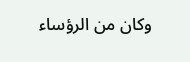وكان من الرؤساء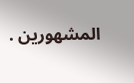المشهورين .